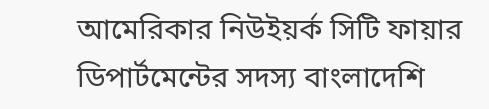আমেরিকার নিউইয়র্ক সিটি ফায়ার ডিপার্টমেন্টের সদস্য বাংলাদেশি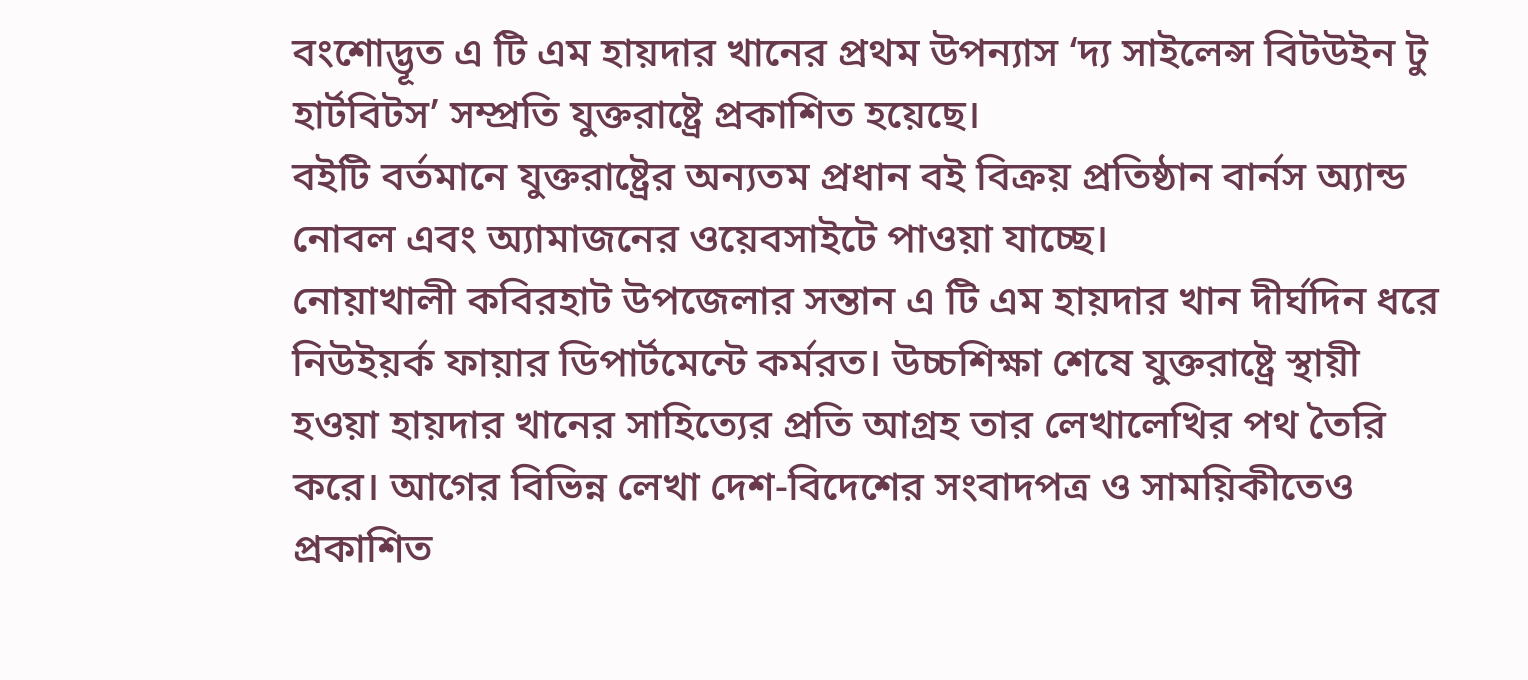বংশোদ্ভূত এ টি এম হায়দার খানের প্রথম উপন্যাস ‘দ্য সাইলেন্স বিটউইন টু হার্টবিটস’ সম্প্রতি যুক্তরাষ্ট্রে প্রকাশিত হয়েছে।
বইটি বর্তমানে যুক্তরাষ্ট্রের অন্যতম প্রধান বই বিক্রয় প্রতিষ্ঠান বার্নস অ্যান্ড নোবল এবং অ্যামাজনের ওয়েবসাইটে পাওয়া যাচ্ছে।
নোয়াখালী কবিরহাট উপজেলার সন্তান এ টি এম হায়দার খান দীর্ঘদিন ধরে নিউইয়র্ক ফায়ার ডিপার্টমেন্টে কর্মরত। উচ্চশিক্ষা শেষে যুক্তরাষ্ট্রে স্থায়ী হওয়া হায়দার খানের সাহিত্যের প্রতি আগ্রহ তার লেখালেখির পথ তৈরি করে। আগের বিভিন্ন লেখা দেশ-বিদেশের সংবাদপত্র ও সাময়িকীতেও প্রকাশিত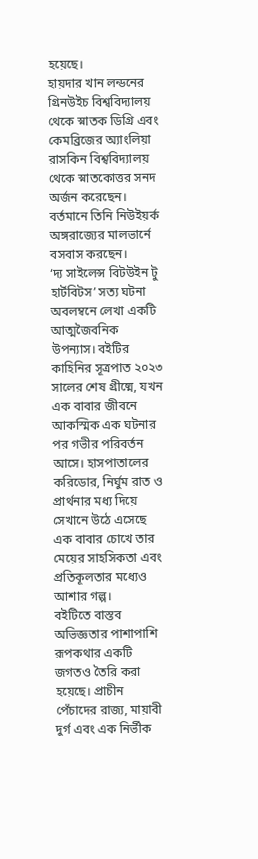হয়েছে।
হায়দার খান লন্ডনের গ্রিনউইচ বিশ্ববিদ্যালয় থেকে স্নাতক ডিগ্রি এবং কেমব্রিজের অ্যাংলিয়া রাসকিন বিশ্ববিদ্যালয় থেকে স্নাতকোত্তর সনদ অর্জন করেছেন। বর্তমানে তিনি নিউইয়র্ক অঙ্গরাজ্যের মালভার্নে বসবাস করছেন।
‘দ্য সাইলেন্স বিটউইন টু হার্টবিটস’ সত্য ঘটনা অবলম্বনে লেখা একটি আত্মজৈবনিক উপন্যাস। বইটির কাহিনির সূত্রপাত ২০২৩ সালের শেষ গ্রীষ্মে, যখন এক বাবার জীবনে আকস্মিক এক ঘটনার পর গভীর পরিবর্তন আসে। হাসপাতালের করিডোর, নির্ঘুম রাত ও প্রার্থনার মধ্য দিয়ে সেখানে উঠে এসেছে এক বাবার চোখে তার মেয়ের সাহসিকতা এবং প্রতিকূলতার মধ্যেও আশার গল্প।
বইটিতে বাস্তব অভিজ্ঞতার পাশাপাশি রূপকথার একটি জগতও তৈরি করা হয়েছে। প্রাচীন পেঁচাদের রাজ্য, মায়াবী দুর্গ এবং এক নির্ভীক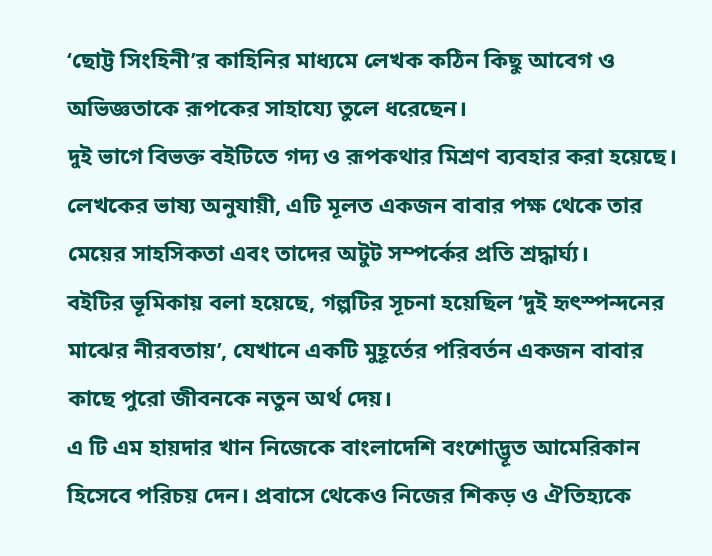‘ছোট্ট সিংহিনী’র কাহিনির মাধ্যমে লেখক কঠিন কিছু আবেগ ও অভিজ্ঞতাকে রূপকের সাহায্যে তুলে ধরেছেন।
দুই ভাগে বিভক্ত বইটিতে গদ্য ও রূপকথার মিশ্রণ ব্যবহার করা হয়েছে। লেখকের ভাষ্য অনুযায়ী, এটি মূলত একজন বাবার পক্ষ থেকে তার মেয়ের সাহসিকতা এবং তাদের অটুট সম্পর্কের প্রতি শ্রদ্ধার্ঘ্য।
বইটির ভূমিকায় বলা হয়েছে, গল্পটির সূচনা হয়েছিল ‘দুই হৃৎস্পন্দনের মাঝের নীরবতায়’, যেখানে একটি মুহূর্তের পরিবর্তন একজন বাবার কাছে পুরো জীবনকে নতুন অর্থ দেয়।
এ টি এম হায়দার খান নিজেকে বাংলাদেশি বংশোদ্ভূত আমেরিকান হিসেবে পরিচয় দেন। প্রবাসে থেকেও নিজের শিকড় ও ঐতিহ্যকে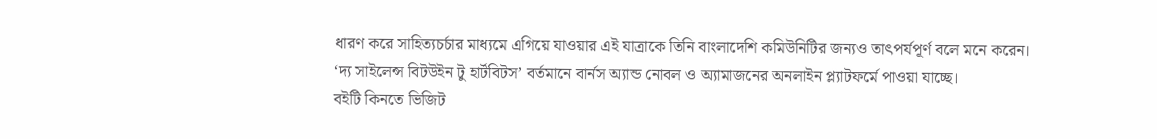ধারণ করে সাহিত্যচর্চার মাধ্যমে এগিয়ে যাওয়ার এই যাত্রাকে তিনি বাংলাদেশি কমিউনিটির জন্যও তাৎপর্যপূর্ণ বলে মনে করেন।
‘দ্য সাইলেন্স বিটউইন টু হার্টবিটস’ বর্তমানে বার্নস অ্যান্ড নোবল ও অ্যামাজনের অনলাইন প্ল্যাটফর্মে পাওয়া যাচ্ছে।
বইটি কিনতে ভিজিট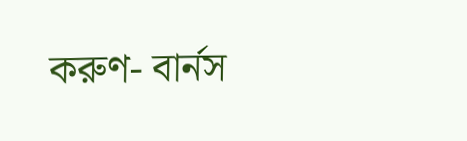করুণ- বার্নস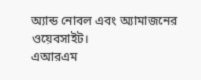অ্যান্ড নোবল এবং অ্যামাজনের ওয়েবসাইট।
এআরএম